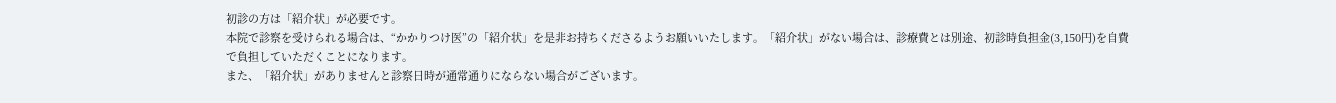初診の方は「紹介状」が必要です。
本院で診察を受けられる場合は、“かかりつけ医”の「紹介状」を是非お持ちくださるようお願いいたします。「紹介状」がない場合は、診療費とは別途、初診時負担金(3,150円)を自費で負担していただくことになります。
また、「紹介状」がありませんと診察日時が通常通りにならない場合がございます。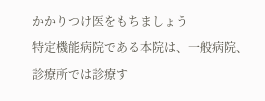かかりつけ医をもちましょう
特定機能病院である本院は、一般病院、診療所では診療す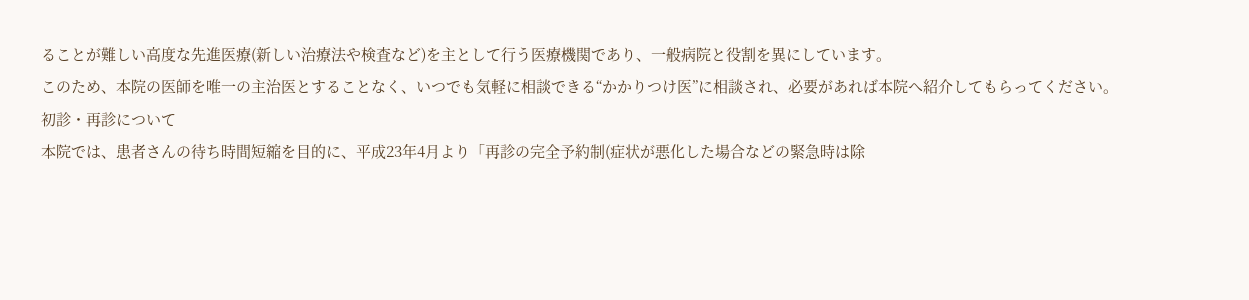ることが難しい高度な先進医療(新しい治療法や検査など)を主として行う医療機関であり、一般病院と役割を異にしています。
このため、本院の医師を唯一の主治医とすることなく、いつでも気軽に相談できる“かかりつけ医”に相談され、必要があれば本院へ紹介してもらってください。
初診・再診について
本院では、患者さんの待ち時間短縮を目的に、平成23年4月より「再診の完全予約制(症状が悪化した場合などの緊急時は除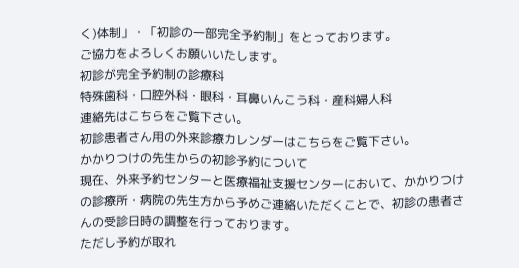く)体制」・「初診の一部完全予約制」をとっております。
ご協力をよろしくお願いいたします。
初診が完全予約制の診療科
特殊歯科・口腔外科・眼科・耳鼻いんこう科・産科婦人科
連絡先はこちらをご覧下さい。
初診患者さん用の外来診療カレンダーはこちらをご覧下さい。
かかりつけの先生からの初診予約について
現在、外来予約センターと医療福祉支援センターにおいて、かかりつけの診療所・病院の先生方から予めご連絡いただくことで、初診の患者さんの受診日時の調整を行っております。
ただし予約が取れ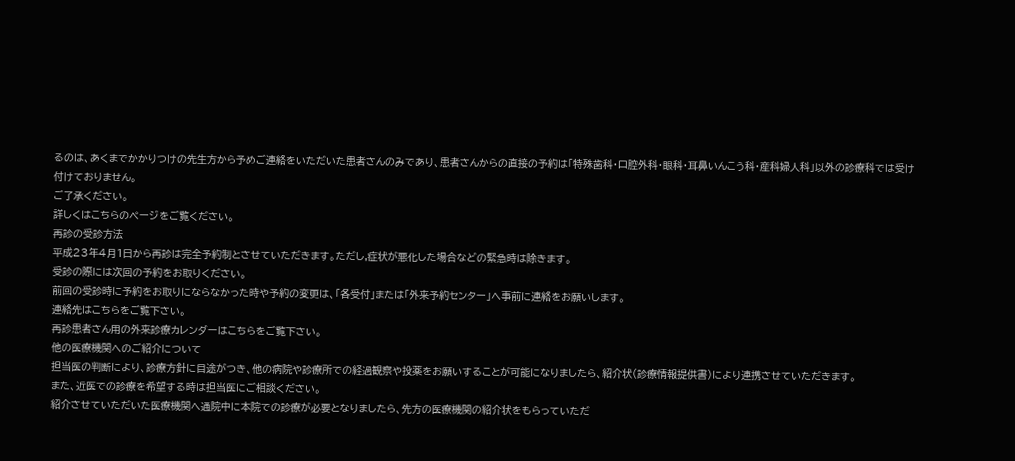るのは、あくまでかかりつけの先生方から予めご連絡をいただいた患者さんのみであり、患者さんからの直接の予約は「特殊歯科・口腔外科・眼科・耳鼻いんこう科・産科婦人科」以外の診療科では受け付けておりません。
ご了承ください。
詳しくはこちらのページをご覧ください。
再診の受診方法
平成23年4月1日から再診は完全予約制とさせていただきます。ただし,症状が悪化した場合などの緊急時は除きます。
受診の際には次回の予約をお取りください。
前回の受診時に予約をお取りにならなかった時や予約の変更は、「各受付」または「外来予約センター」へ事前に連絡をお願いします。
連絡先はこちらをご覧下さい。
再診患者さん用の外来診療カレンダーはこちらをご覧下さい。
他の医療機関へのご紹介について
担当医の判断により、診療方針に目途がつき、他の病院や診療所での経過観察や投薬をお願いすることが可能になりましたら、紹介状(診療情報提供書)により連携させていただきます。
また、近医での診療を希望する時は担当医にご相談ください。
紹介させていただいた医療機関へ通院中に本院での診療が必要となりましたら、先方の医療機関の紹介状をもらっていただ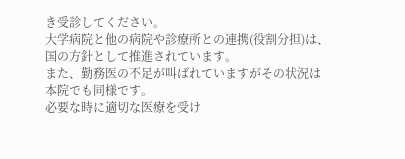き受診してください。
大学病院と他の病院や診療所との連携(役割分担)は、国の方針として推進されています。
また、勤務医の不足が叫ばれていますがその状況は本院でも同様です。
必要な時に適切な医療を受け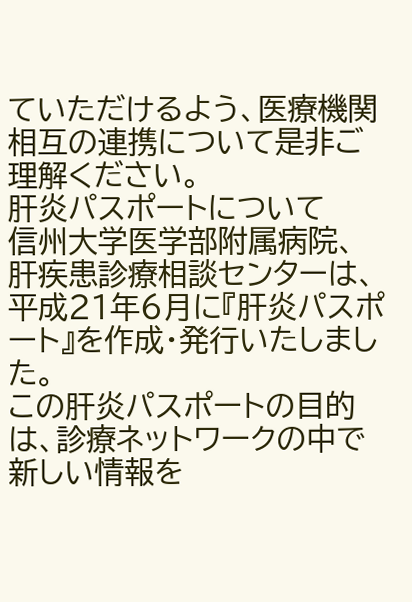ていただけるよう、医療機関相互の連携について是非ご理解ください。
肝炎パスポートについて
信州大学医学部附属病院、肝疾患診療相談センターは、平成21年6月に『肝炎パスポート』を作成・発行いたしました。
この肝炎パスポートの目的は、診療ネットワークの中で新しい情報を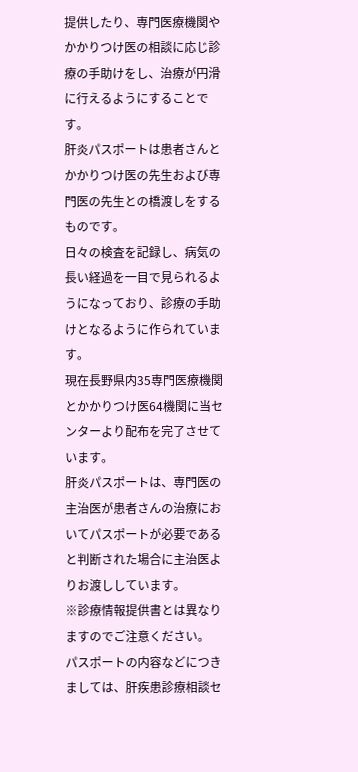提供したり、専門医療機関やかかりつけ医の相談に応じ診療の手助けをし、治療が円滑に行えるようにすることです。
肝炎パスポートは患者さんとかかりつけ医の先生および専門医の先生との橋渡しをするものです。
日々の検査を記録し、病気の長い経過を一目で見られるようになっており、診療の手助けとなるように作られています。
現在長野県内35専門医療機関とかかりつけ医64機関に当センターより配布を完了させています。
肝炎パスポートは、専門医の主治医が患者さんの治療においてパスポートが必要であると判断された場合に主治医よりお渡ししています。
※診療情報提供書とは異なりますのでご注意ください。
パスポートの内容などにつきましては、肝疾患診療相談セ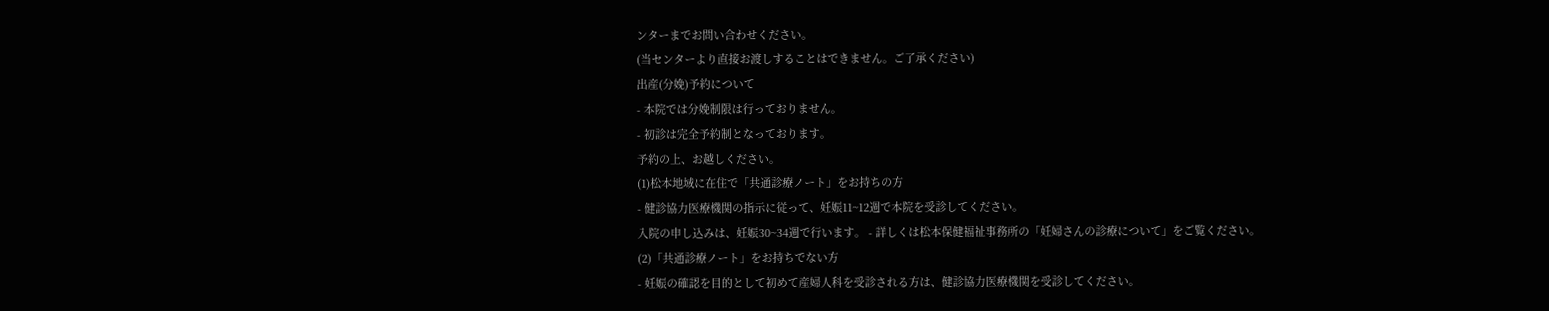ンターまでお問い合わせください。
(当センターより直接お渡しすることはできません。ご了承ください)
出産(分娩)予約について
- 本院では分娩制限は行っておりません。
- 初診は完全予約制となっております。
予約の上、お越しください。
(1)松本地域に在住で「共通診療ノート」をお持ちの方
- 健診協力医療機関の指示に従って、妊娠11~12週で本院を受診してください。
入院の申し込みは、妊娠30~34週で行います。 - 詳しくは松本保健福祉事務所の「妊婦さんの診療について」をご覧ください。
(2)「共通診療ノート」をお持ちでない方
- 妊娠の確認を目的として初めて産婦人科を受診される方は、健診協力医療機関を受診してください。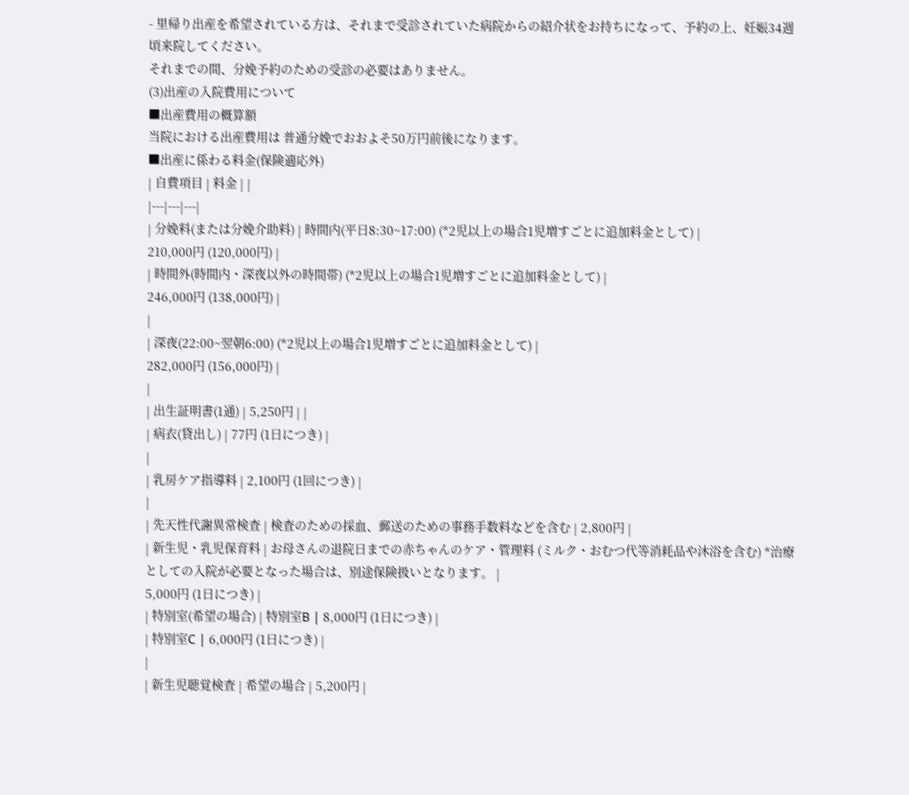- 里帰り出産を希望されている方は、それまで受診されていた病院からの紹介状をお持ちになって、予約の上、妊娠34週頃来院してください。
それまでの間、分娩予約のための受診の必要はありません。
(3)出産の入院費用について
■出産費用の概算額
当院における出産費用は 普通分娩でおおよそ50万円前後になります。
■出産に係わる料金(保険適応外)
| 自費項目 | 料金 | |
|---|---|---|
| 分娩料(または分娩介助料) | 時間内(平日8:30~17:00) (*2児以上の場合1児増すごとに追加料金として) |
210,000円 (120,000円) |
| 時間外(時間内・深夜以外の時間帯) (*2児以上の場合1児増すごとに追加料金として) |
246,000円 (138,000円) |
|
| 深夜(22:00~翌朝6:00) (*2児以上の場合1児増すごとに追加料金として) |
282,000円 (156,000円) |
|
| 出生証明書(1通) | 5,250円 | |
| 病衣(貸出し) | 77円 (1日につき) |
|
| 乳房ケア指導料 | 2,100円 (1回につき) |
|
| 先天性代謝異常検査 | 検査のための採血、郵送のための事務手数料などを含む | 2,800円 |
| 新生児・乳児保育料 | お母さんの退院日までの赤ちゃんのケア・管理料 (ミルク・おむつ代等消耗品や沐浴を含む) *治療としての入院が必要となった場合は、別途保険扱いとなります。 |
5,000円 (1日につき) |
| 特別室(希望の場合) | 特別室B | 8,000円 (1日につき) |
| 特別室C | 6,000円 (1日につき) |
|
| 新生児聴覚検査 | 希望の場合 | 5,200円 |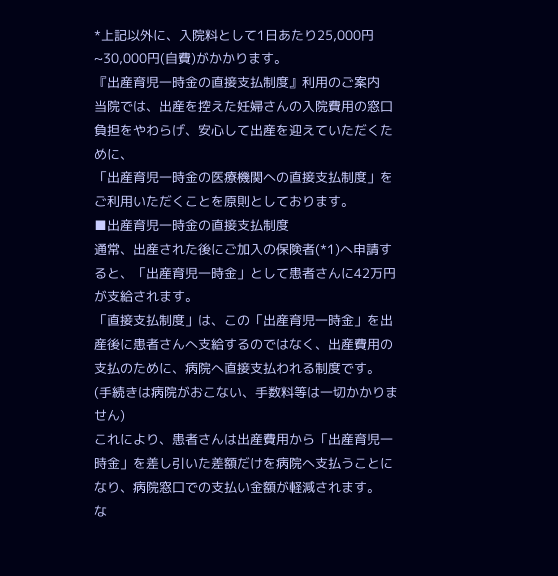*上記以外に、入院料として1日あたり25,000円~30,000円(自費)がかかります。
『出産育児一時金の直接支払制度』利用のご案内
当院では、出産を控えた妊婦さんの入院費用の窓口負担をやわらげ、安心して出産を迎えていただくために、
「出産育児一時金の医療機関への直接支払制度」をご利用いただくことを原則としております。
■出産育児一時金の直接支払制度
通常、出産された後にご加入の保険者(*1)へ申請すると、「出産育児一時金」として患者さんに42万円が支給されます。
「直接支払制度」は、この「出産育児一時金」を出産後に患者さんへ支給するのではなく、出産費用の支払のために、病院へ直接支払われる制度です。
(手続きは病院がおこない、手数料等は一切かかりません)
これにより、患者さんは出産費用から「出産育児一時金」を差し引いた差額だけを病院へ支払うことになり、病院窓口での支払い金額が軽減されます。
な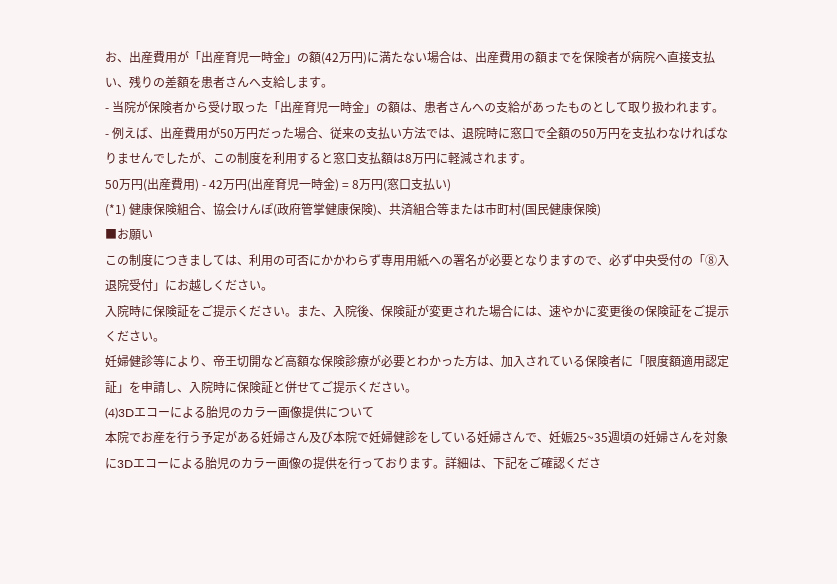お、出産費用が「出産育児一時金」の額(42万円)に満たない場合は、出産費用の額までを保険者が病院へ直接支払い、残りの差額を患者さんへ支給します。
- 当院が保険者から受け取った「出産育児一時金」の額は、患者さんへの支給があったものとして取り扱われます。
- 例えば、出産費用が50万円だった場合、従来の支払い方法では、退院時に窓口で全額の50万円を支払わなければなりませんでしたが、この制度を利用すると窓口支払額は8万円に軽減されます。
50万円(出産費用) - 42万円(出産育児一時金) = 8万円(窓口支払い)
(*1) 健康保険組合、協会けんぽ(政府管掌健康保険)、共済組合等または市町村(国民健康保険)
■お願い
この制度につきましては、利用の可否にかかわらず専用用紙への署名が必要となりますので、必ず中央受付の「⑧入退院受付」にお越しください。
入院時に保険証をご提示ください。また、入院後、保険証が変更された場合には、速やかに変更後の保険証をご提示ください。
妊婦健診等により、帝王切開など高額な保険診療が必要とわかった方は、加入されている保険者に「限度額適用認定証」を申請し、入院時に保険証と併せてご提示ください。
(4)3Dエコーによる胎児のカラー画像提供について
本院でお産を行う予定がある妊婦さん及び本院で妊婦健診をしている妊婦さんで、妊娠25~35週頃の妊婦さんを対象に3Dエコーによる胎児のカラー画像の提供を行っております。詳細は、下記をご確認くださ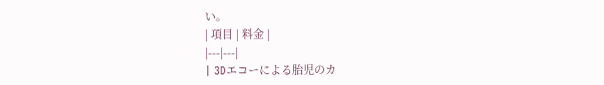い。
| 項目 | 料金 |
|---|---|
| 3Dエコーによる胎児のカ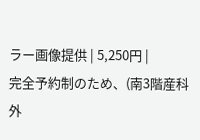ラー画像提供 | 5,250円 |
完全予約制のため、(南3階産科外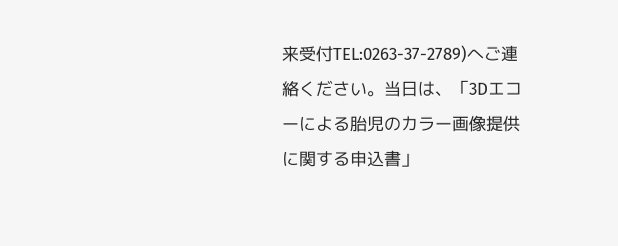来受付TEL:0263-37-2789)へご連絡ください。当日は、「3Dエコーによる胎児のカラー画像提供に関する申込書」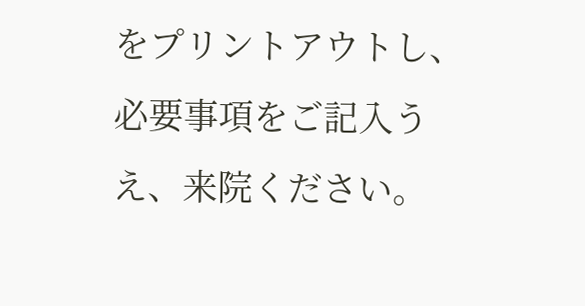をプリントアウトし、必要事項をご記入うえ、来院ください。